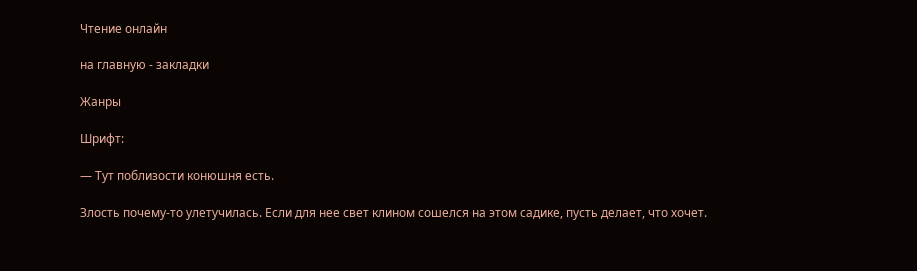Чтение онлайн

на главную - закладки

Жанры

Шрифт:

— Тут поблизости конюшня есть.

Злость почему-то улетучилась. Если для нее свет клином сошелся на этом садике, пусть делает, что хочет.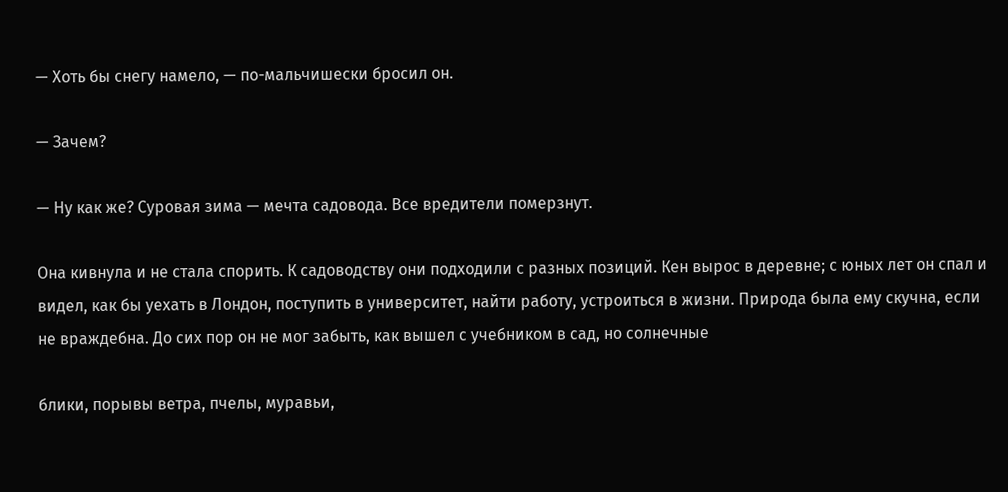— Хоть бы снегу намело, — по-мальчишески бросил он.

— Зачем?

— Ну как же? Суровая зима — мечта садовода. Все вредители померзнут.

Она кивнула и не стала спорить. К садоводству они подходили с разных позиций. Кен вырос в деревне; с юных лет он спал и видел, как бы уехать в Лондон, поступить в университет, найти работу, устроиться в жизни. Природа была ему скучна, если не враждебна. До сих пор он не мог забыть, как вышел с учебником в сад, но солнечные

блики, порывы ветра, пчелы, муравьи,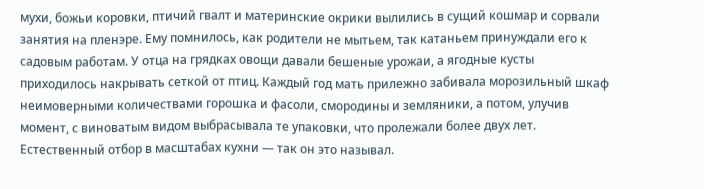мухи, божьи коровки, птичий гвалт и материнские окрики вылились в сущий кошмар и сорвали занятия на пленэре. Ему помнилось, как родители не мытьем, так катаньем принуждали его к садовым работам. У отца на грядках овощи давали бешеные урожаи, а ягодные кусты приходилось накрывать сеткой от птиц. Каждый год мать прилежно забивала морозильный шкаф неимоверными количествами горошка и фасоли, смородины и земляники, а потом, улучив момент, с виноватым видом выбрасывала те упаковки, что пролежали более двух лет. Естественный отбор в масштабах кухни — так он это называл.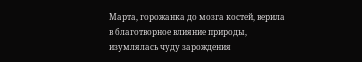Марта, горожанка до мозга костей, верила в благотворное влияние природы, изумлялась чуду зарождения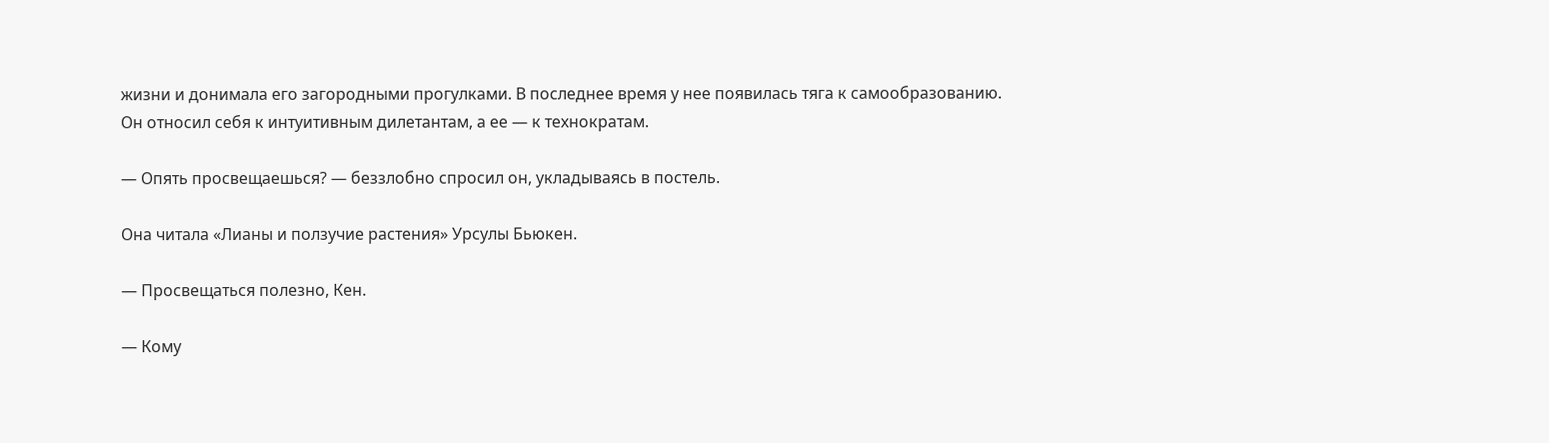жизни и донимала его загородными прогулками. В последнее время у нее появилась тяга к самообразованию. Он относил себя к интуитивным дилетантам, а ее — к технократам.

— Опять просвещаешься? — беззлобно спросил он, укладываясь в постель.

Она читала «Лианы и ползучие растения» Урсулы Бьюкен.

— Просвещаться полезно, Кен.

— Кому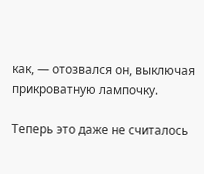как, — отозвался он, выключая прикроватную лампочку.

Теперь это даже не считалось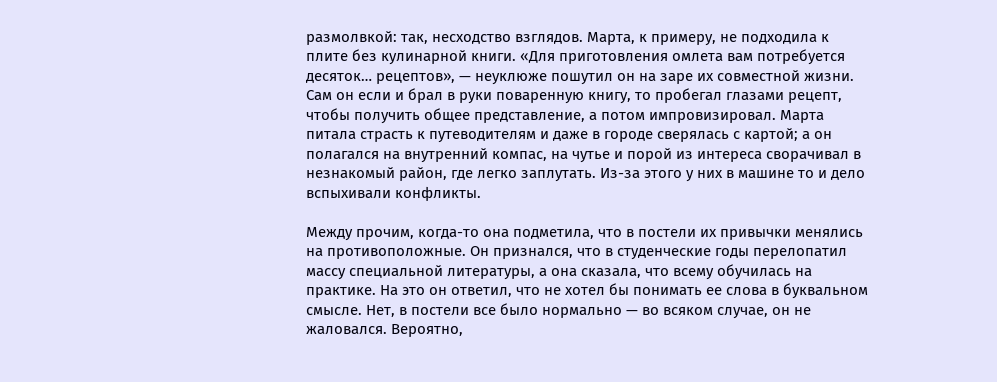размолвкой: так, несходство взглядов. Марта, к примеру, не подходила к плите без кулинарной книги. «Для приготовления омлета вам потребуется десяток… рецептов», — неуклюже пошутил он на заре их совместной жизни. Сам он если и брал в руки поваренную книгу, то пробегал глазами рецепт, чтобы получить общее представление, а потом импровизировал. Марта питала страсть к путеводителям и даже в городе сверялась с картой; а он полагался на внутренний компас, на чутье и порой из интереса сворачивал в незнакомый район, где легко заплутать. Из-за этого у них в машине то и дело вспыхивали конфликты.

Между прочим, когда-то она подметила, что в постели их привычки менялись на противоположные. Он признался, что в студенческие годы перелопатил массу специальной литературы, а она сказала, что всему обучилась на практике. На это он ответил, что не хотел бы понимать ее слова в буквальном смысле. Нет, в постели все было нормально — во всяком случае, он не жаловался. Вероятно,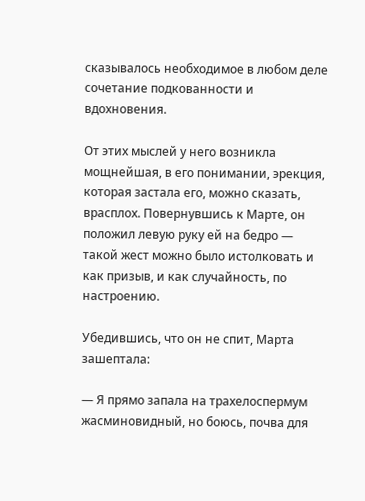сказывалось необходимое в любом деле сочетание подкованности и вдохновения.

От этих мыслей у него возникла мощнейшая, в его понимании, эрекция, которая застала его, можно сказать, врасплох. Повернувшись к Марте, он положил левую руку ей на бедро — такой жест можно было истолковать и как призыв, и как случайность, по настроению.

Убедившись, что он не спит, Марта зашептала:

— Я прямо запала на трахелоспермум жасминовидный, но боюсь, почва для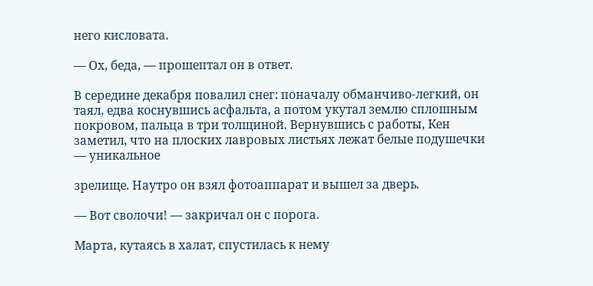него кисловата.

— Ох, беда, — прошептал он в ответ.

В середине декабря повалил снег: поначалу обманчиво-легкий, он таял, едва коснувшись асфальта, а потом укутал землю сплошным покровом, пальца в три толщиной. Вернувшись с работы, Кен заметил, что на плоских лавровых листьях лежат белые подушечки — уникальное

зрелище. Наутро он взял фотоаппарат и вышел за дверь.

— Вот сволочи! — закричал он с порога.

Марта, кутаясь в халат, спустилась к нему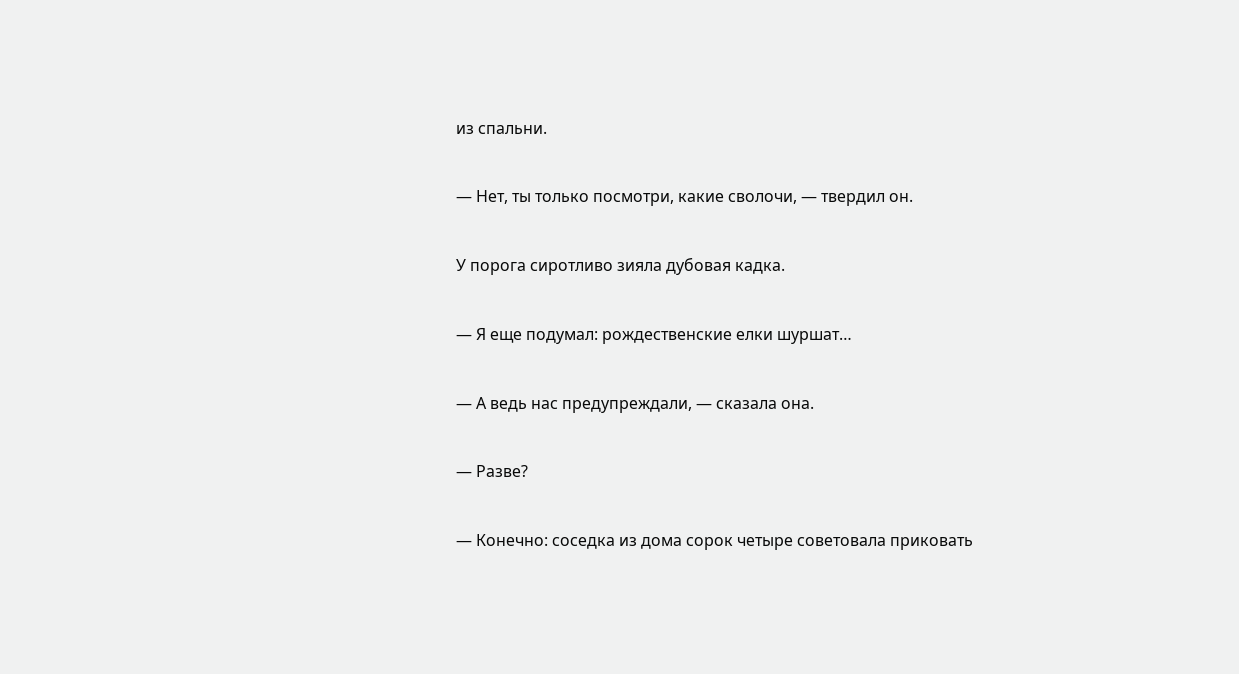из спальни.

— Нет, ты только посмотри, какие сволочи, — твердил он.

У порога сиротливо зияла дубовая кадка.

— Я еще подумал: рождественские елки шуршат…

— А ведь нас предупреждали, — сказала она.

— Разве?

— Конечно: соседка из дома сорок четыре советовала приковать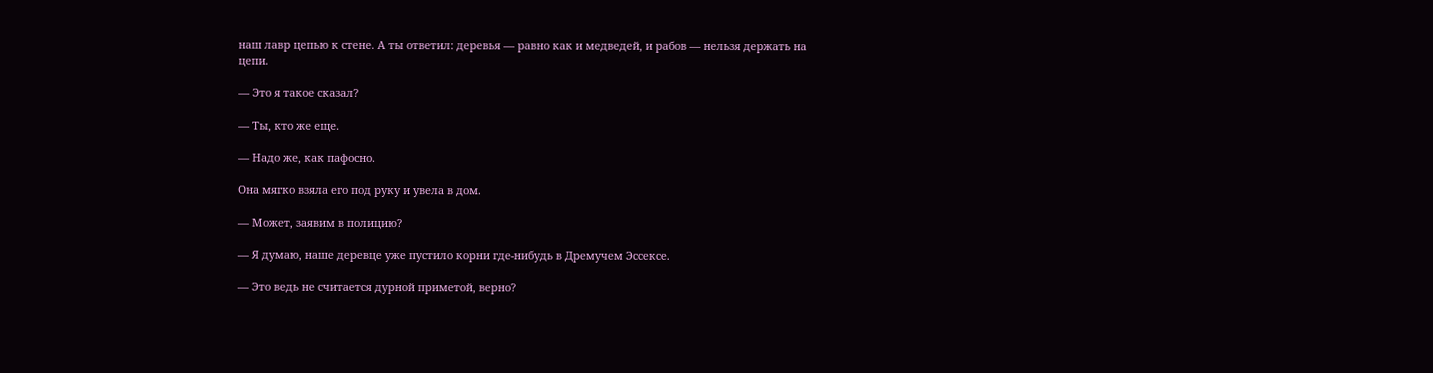наш лавр цепью к стене. А ты ответил: деревья — равно как и медведей, и рабов — нельзя держать на цепи.

— Это я такое сказал?

— Ты, кто же еще.

— Надо же, как пафосно.

Она мягко взяла его под руку и увела в дом.

— Может, заявим в полицию?

— Я думаю, наше деревце уже пустило корни где-нибудь в Дремучем Эссексе.

— Это ведь не считается дурной приметой, верно?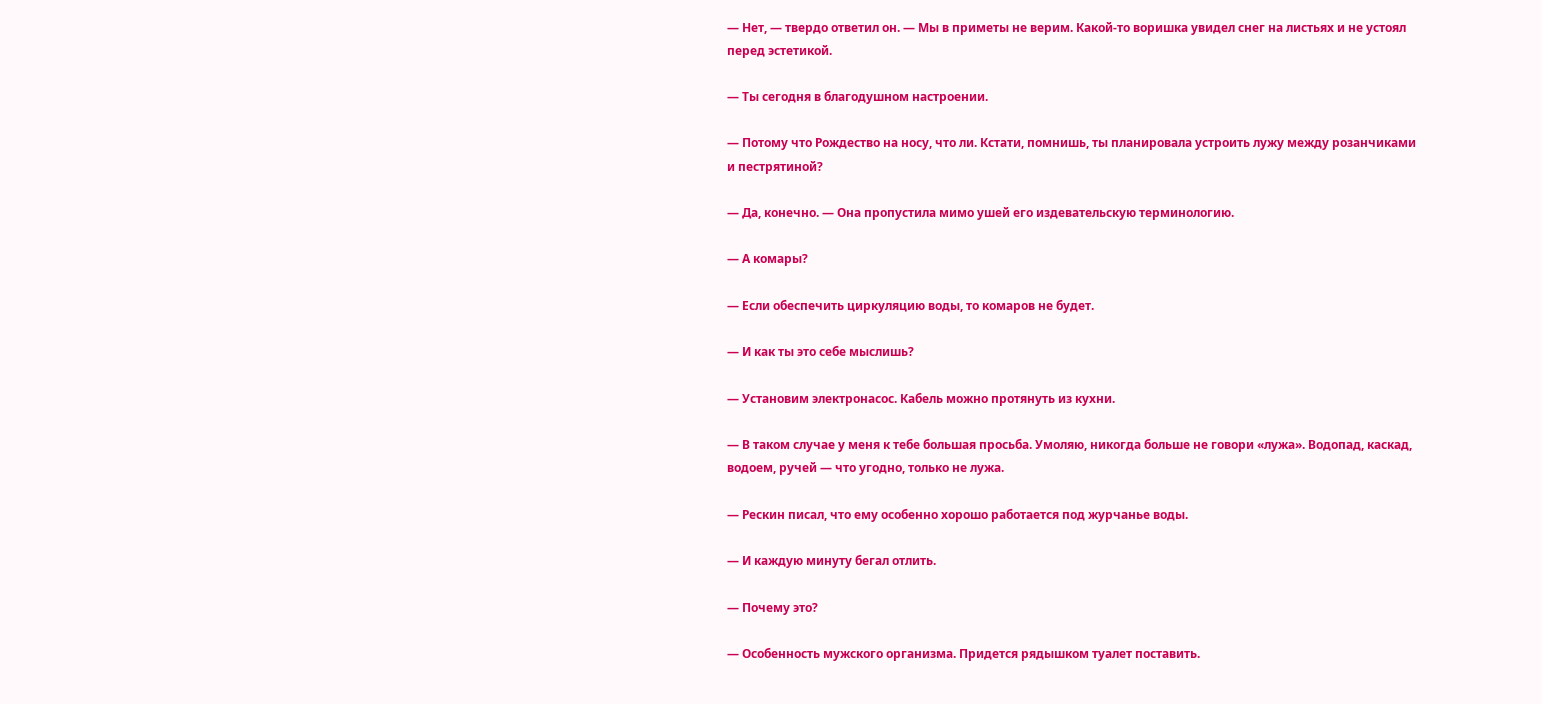— Нет, — твердо ответил он. — Мы в приметы не верим. Какой-то воришка увидел снег на листьях и не устоял перед эстетикой.

— Ты сегодня в благодушном настроении.

— Потому что Рождество на носу, что ли. Кстати, помнишь, ты планировала устроить лужу между розанчиками и пестрятиной?

— Да, конечно. — Она пропустила мимо ушей его издевательскую терминологию.

— А комары?

— Если обеспечить циркуляцию воды, то комаров не будет.

— И как ты это себе мыслишь?

— Установим электронасос. Кабель можно протянуть из кухни.

— В таком случае у меня к тебе большая просьба. Умоляю, никогда больше не говори «лужа». Водопад, каскад, водоем, ручей — что угодно, только не лужа.

— Рескин писал, что ему особенно хорошо работается под журчанье воды.

— И каждую минуту бегал отлить.

— Почему это?

— Особенность мужского организма. Придется рядышком туалет поставить.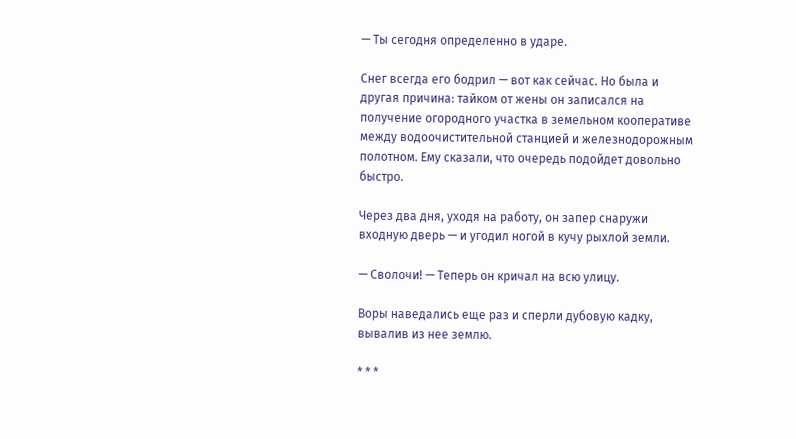— Ты сегодня определенно в ударе.

Снег всегда его бодрил — вот как сейчас. Но была и другая причина: тайком от жены он записался на получение огородного участка в земельном кооперативе между водоочистительной станцией и железнодорожным полотном. Ему сказали, что очередь подойдет довольно быстро.

Через два дня, уходя на работу, он запер снаружи входную дверь — и угодил ногой в кучу рыхлой земли.

— Сволочи! — Теперь он кричал на всю улицу.

Воры наведались еще раз и сперли дубовую кадку, вывалив из нее землю.

* * *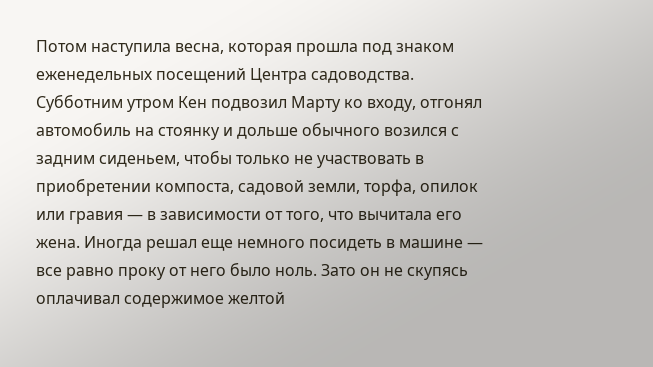Потом наступила весна, которая прошла под знаком еженедельных посещений Центра садоводства. Субботним утром Кен подвозил Марту ко входу, отгонял автомобиль на стоянку и дольше обычного возился с задним сиденьем, чтобы только не участвовать в приобретении компоста, садовой земли, торфа, опилок или гравия — в зависимости от того, что вычитала его жена. Иногда решал еще немного посидеть в машине — все равно проку от него было ноль. Зато он не скупясь оплачивал содержимое желтой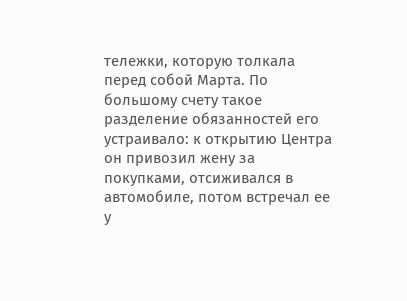тележки, которую толкала перед собой Марта. По большому счету такое разделение обязанностей его устраивало: к открытию Центра он привозил жену за покупками, отсиживался в автомобиле, потом встречал ее у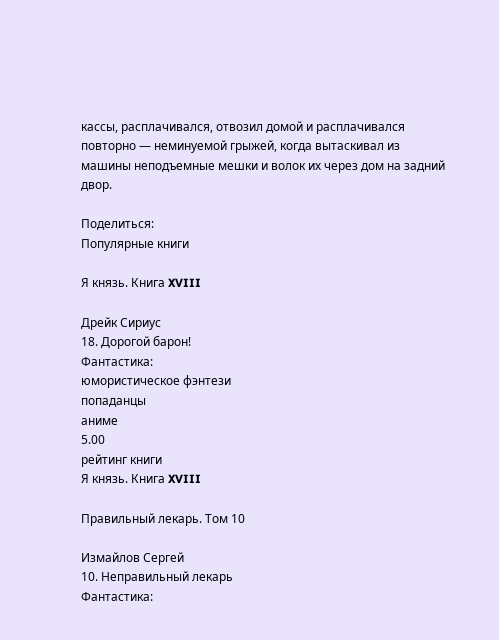кассы, расплачивался, отвозил домой и расплачивался повторно — неминуемой грыжей, когда вытаскивал из машины неподъемные мешки и волок их через дом на задний двор.

Поделиться:
Популярные книги

Я князь. Книга XVIII

Дрейк Сириус
18. Дорогой барон!
Фантастика:
юмористическое фэнтези
попаданцы
аниме
5.00
рейтинг книги
Я князь. Книга XVIII

Правильный лекарь. Том 10

Измайлов Сергей
10. Неправильный лекарь
Фантастика: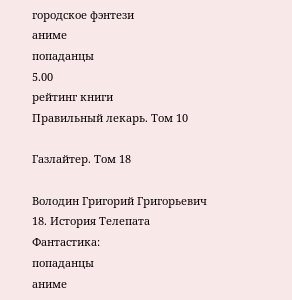городское фэнтези
аниме
попаданцы
5.00
рейтинг книги
Правильный лекарь. Том 10

Газлайтер. Том 18

Володин Григорий Григорьевич
18. История Телепата
Фантастика:
попаданцы
аниме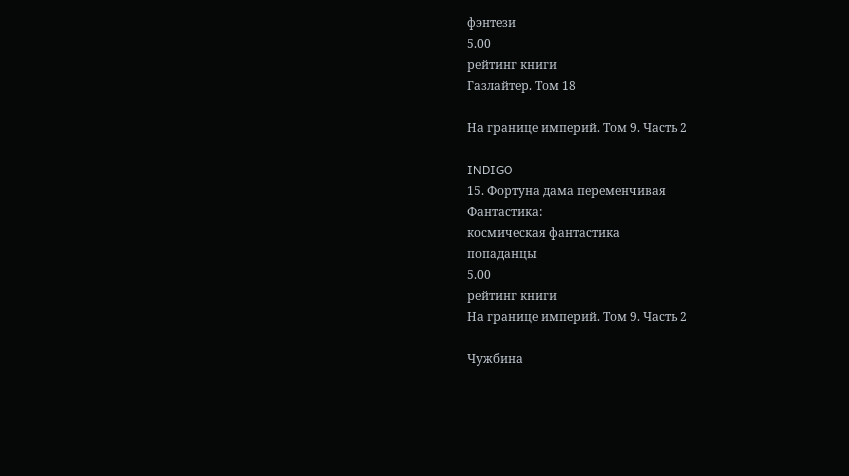фэнтези
5.00
рейтинг книги
Газлайтер. Том 18

На границе империй. Том 9. Часть 2

INDIGO
15. Фортуна дама переменчивая
Фантастика:
космическая фантастика
попаданцы
5.00
рейтинг книги
На границе империй. Том 9. Часть 2

Чужбина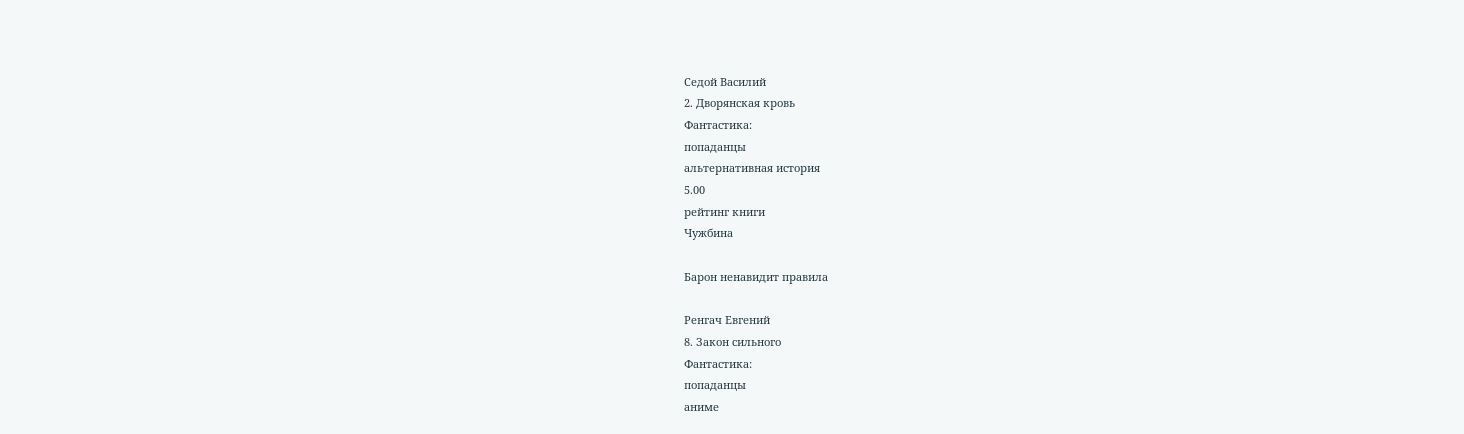Седой Василий
2. Дворянская кровь
Фантастика:
попаданцы
альтернативная история
5.00
рейтинг книги
Чужбина

Барон ненавидит правила

Ренгач Евгений
8. Закон сильного
Фантастика:
попаданцы
аниме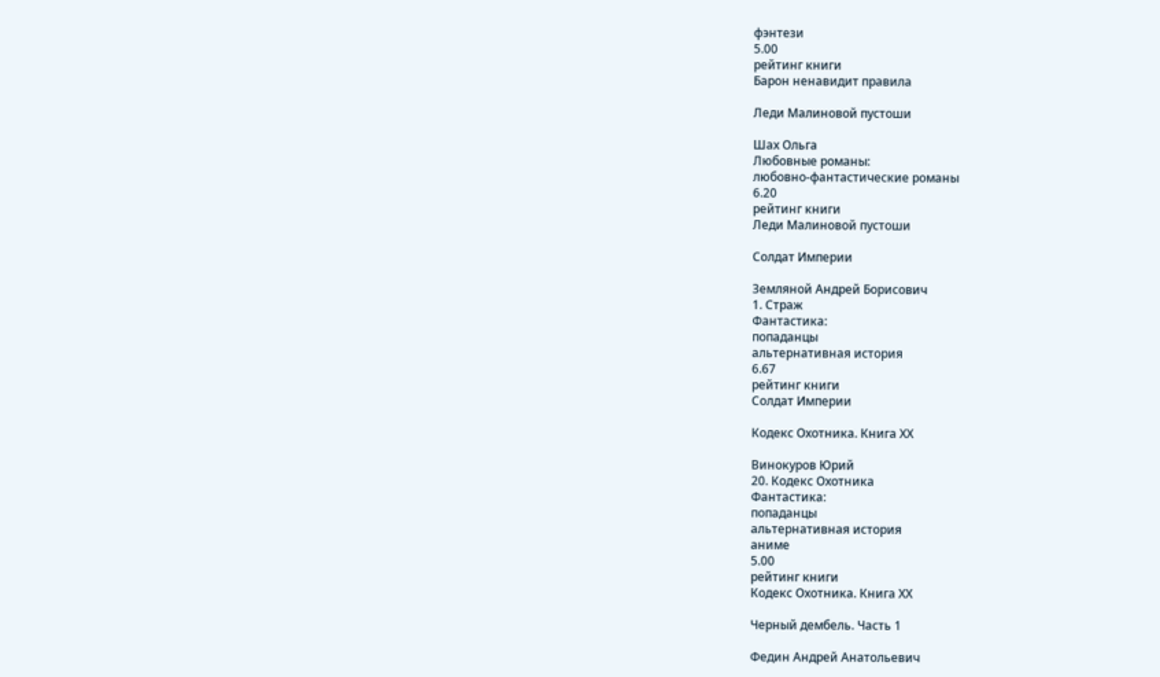фэнтези
5.00
рейтинг книги
Барон ненавидит правила

Леди Малиновой пустоши

Шах Ольга
Любовные романы:
любовно-фантастические романы
6.20
рейтинг книги
Леди Малиновой пустоши

Солдат Империи

Земляной Андрей Борисович
1. Страж
Фантастика:
попаданцы
альтернативная история
6.67
рейтинг книги
Солдат Империи

Кодекс Охотника. Книга ХХ

Винокуров Юрий
20. Кодекс Охотника
Фантастика:
попаданцы
альтернативная история
аниме
5.00
рейтинг книги
Кодекс Охотника. Книга ХХ

Черный дембель. Часть 1

Федин Андрей Анатольевич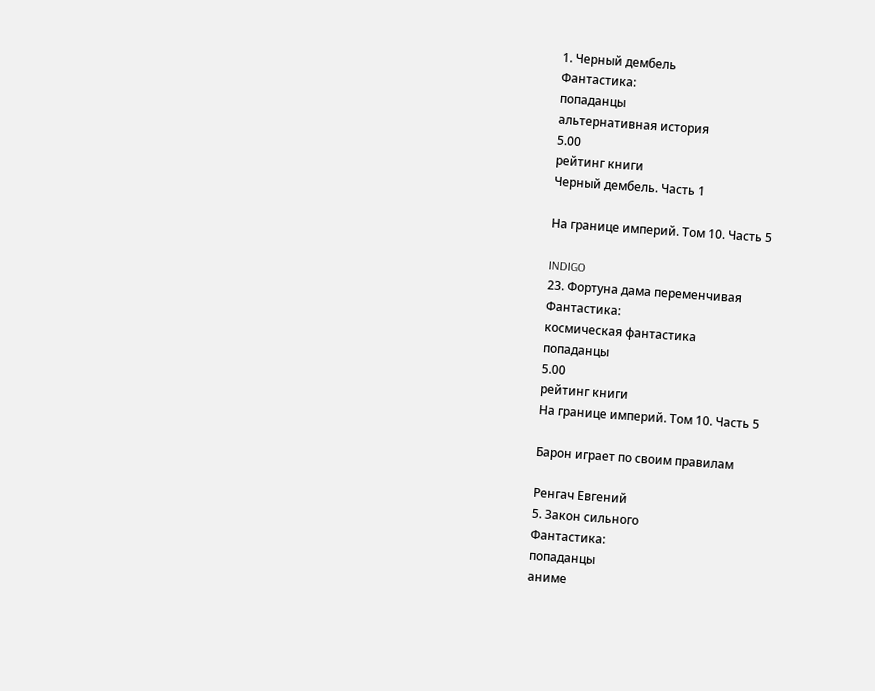1. Черный дембель
Фантастика:
попаданцы
альтернативная история
5.00
рейтинг книги
Черный дембель. Часть 1

На границе империй. Том 10. Часть 5

INDIGO
23. Фортуна дама переменчивая
Фантастика:
космическая фантастика
попаданцы
5.00
рейтинг книги
На границе империй. Том 10. Часть 5

Барон играет по своим правилам

Ренгач Евгений
5. Закон сильного
Фантастика:
попаданцы
аниме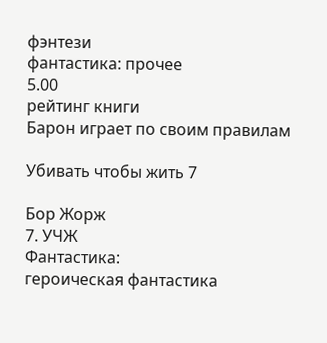фэнтези
фантастика: прочее
5.00
рейтинг книги
Барон играет по своим правилам

Убивать чтобы жить 7

Бор Жорж
7. УЧЖ
Фантастика:
героическая фантастика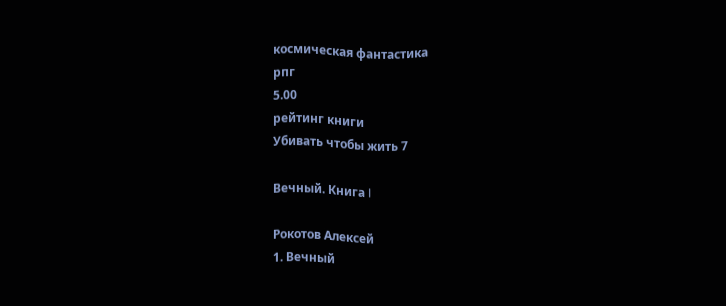космическая фантастика
рпг
5.00
рейтинг книги
Убивать чтобы жить 7

Вечный. Книга I

Рокотов Алексей
1. Вечный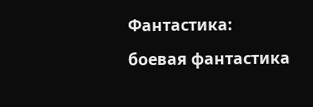Фантастика:
боевая фантастика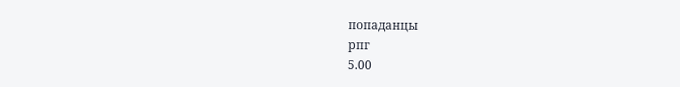попаданцы
рпг
5.00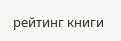рейтинг книги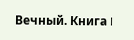Вечный. Книга I